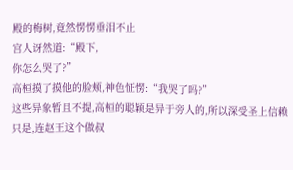殿的梅树,竟然愣愣垂泪不止
宫人讶然道:“殿下,
你怎么哭了?”
高桓摸了摸他的脸颊,神色怔愣:“我哭了吗?”
这些异象暂且不提,高桓的聪颖是异于旁人的,所以深受圣上信赖
只是,连赵王这个做叔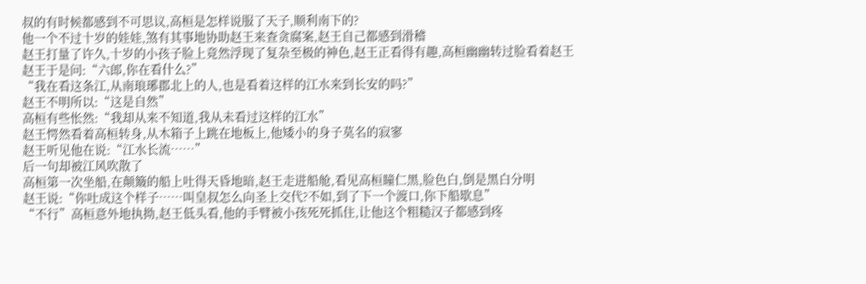叔的有时候都感到不可思议,高桓是怎样说服了天子,顺利南下的?
他一个不过十岁的娃娃,煞有其事地协助赵王来查贪腐案,赵王自己都感到滑稽
赵王打量了许久,十岁的小孩子脸上竟然浮现了复杂至极的神色,赵王正看得有趣,高桓幽幽转过脸看着赵王
赵王于是问:“六郎,你在看什么?”
“我在看这条江,从南琅琊郡北上的人,也是看着这样的江水来到长安的吗?”
赵王不明所以:“这是自然”
高桓有些怅然:“我却从来不知道,我从未看过这样的江水”
赵王愕然看着高桓转身,从木箱子上跳在地板上,他矮小的身子莫名的寂寥
赵王听见他在说:“江水长流……”
后一句却被江风吹散了
高桓第一次坐船,在颠簸的船上吐得天昏地暗,赵王走进船舱,看见高桓瞳仁黑,脸色白,倒是黑白分明
赵王说:“你吐成这个样子……叫皇叔怎么向圣上交代?不如,到了下一个渡口,你下船歇息”
“不行”高桓意外地执拗,赵王低头看,他的手臂被小孩死死抓住,让他这个粗糙汉子都感到疼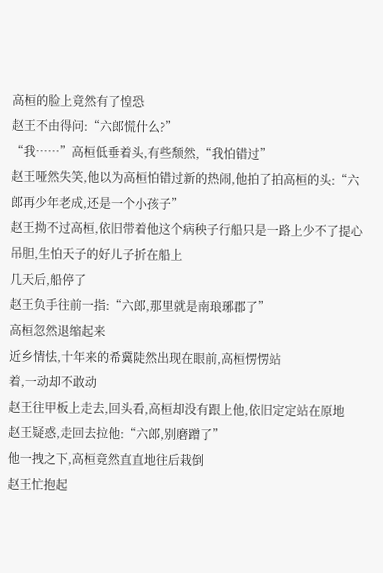高桓的脸上竟然有了惶恐
赵王不由得问:“六郎慌什么?”
“我……”高桓低垂着头,有些颓然,“我怕错过”
赵王哑然失笑,他以为高桓怕错过新的热闹,他拍了拍高桓的头:“六郎再少年老成,还是一个小孩子”
赵王拗不过高桓,依旧带着他这个病秧子行船只是一路上少不了提心吊胆,生怕天子的好儿子折在船上
几天后,船停了
赵王负手往前一指:“六郎,那里就是南琅琊郡了”
高桓忽然退缩起来
近乡情怯,十年来的希冀陡然出现在眼前,高桓愣愣站
着,一动却不敢动
赵王往甲板上走去,回头看,高桓却没有跟上他,依旧定定站在原地
赵王疑惑,走回去拉他:“六郎,别磨蹭了”
他一拽之下,高桓竟然直直地往后栽倒
赵王忙抱起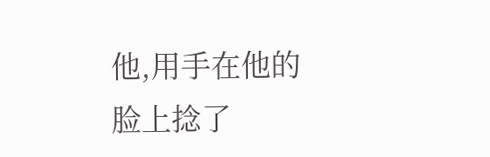他,用手在他的脸上捻了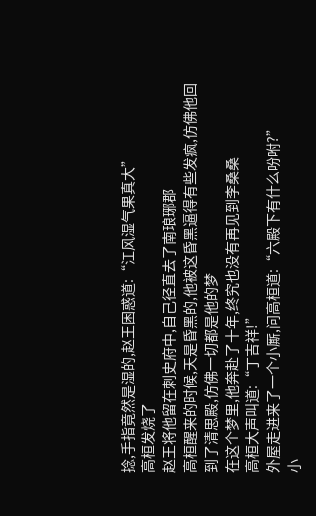捻,手指竟然是湿的,赵王困惑道:“江风湿气果真大”
高桓发烧了
赵王将他留在刺史府中,自己径直去了南琅琊郡
高桓醒来的时候,天是昏黑的,他被这昏黑逼得有些发疯,仿佛他回到了清思殿,仿佛一切都是他的梦
在这个梦里,他奔赴了十年,终究也没有再见到李桑桑
高桓大声叫道:“丁吉祥!”
外屋走进来了一个小厮,问高桓道:“六殿下有什么吩咐?”
小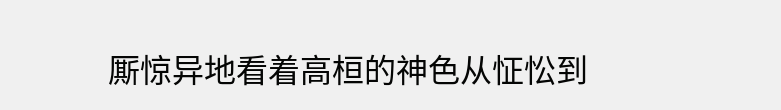厮惊异地看着高桓的神色从怔忪到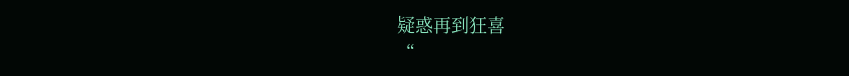疑惑再到狂喜
“